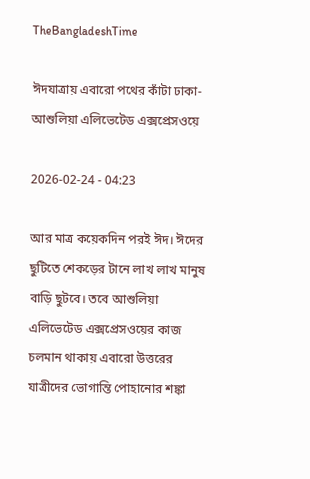TheBangladeshTime

ঈদযাত্রায় এবারো পথের কাঁটা ঢাকা-আশুলিয়া এলিভেটেড এক্সপ্রেসওয়ে

2026-02-24 - 04:23

আর মাত্র কয়েকদিন পরই ঈদ। ঈদের ছুটিতে শেকড়ের টানে লাখ লাখ মানুষ বাড়ি ছুটবে। তবে আশুলিয়া এলিভেটেড এক্সপ্রেসওয়ের কাজ চলমান থাকায় এবারো উত্তরের যাত্রীদের ভোগান্তি পোহানোর শঙ্কা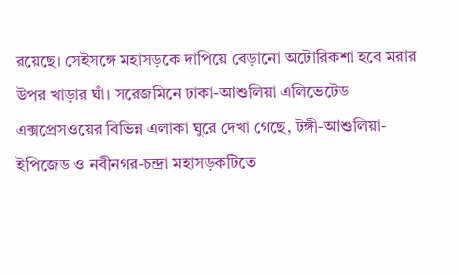রয়েছে। সেইসঙ্গে মহাসড়কে দাপিয়ে বেড়ানো অটোরিকশা হবে মরার উপর খাড়ার ঘাঁ। সরেজমিনে ঢাকা-আশুলিয়া এলিভেটেড এক্সপ্রেসওয়ের বিভিন্ন এলাকা ঘুরে দেখা গেছে, টঙ্গী-আশুলিয়া-ইপিজেড ও নবীনগর-চন্দ্রা মহাসড়কটিতে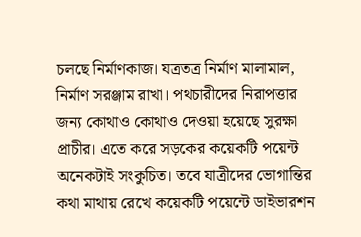চলছে নির্মাণকাজ। যত্রতত্র নির্মাণ মালামাল, নির্মাণ সরঞ্জাম রাখা। পথচারীদের নিরাপত্তার জন্য কোথাও কোথাও দেওয়া হয়েছে সুরক্ষা প্রাচীর। এতে করে সড়কের কয়েকটি পয়েন্ট অনেকটাই সংকুচিত। তবে যাত্রীদের ভোগান্তির কথা মাথায় রেখে কয়েকটি পয়েন্টে ডাইভারশন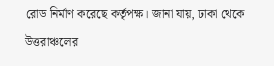রোড নির্মাণ করেছে কর্তৃপক্ষ। জানা যায়, ঢাকা থেকে উত্তরাঞ্চলের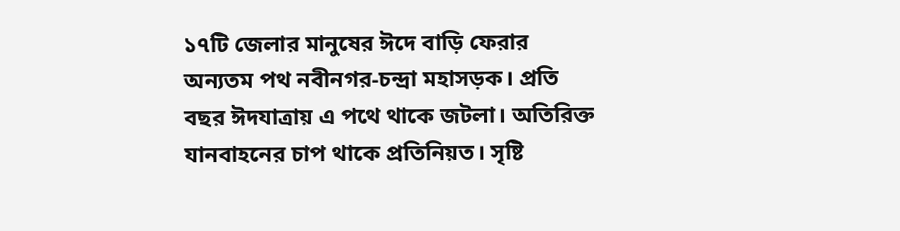১৭টি জেলার মানুষের ঈদে বাড়ি ফেরার অন্যতম পথ নবীনগর-চন্দ্রা মহাসড়ক। প্রতি বছর ঈদযাত্রায় এ পথে থাকে জটলা। অতিরিক্ত যানবাহনের চাপ থাকে প্রতিনিয়ত। সৃষ্টি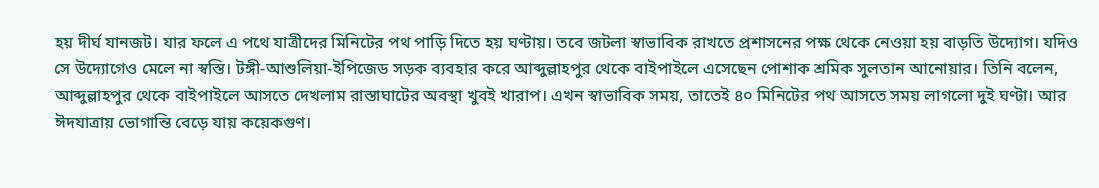হয় দীর্ঘ যানজট। যার ফলে এ পথে যাত্রীদের মিনিটের পথ পাড়ি দিতে হয় ঘণ্টায়। তবে জটলা স্বাভাবিক রাখতে প্রশাসনের পক্ষ থেকে নেওয়া হয় বাড়তি উদ্যোগ। যদিও সে উদ্যোগেও মেলে না স্বস্তি। টঙ্গী-আশুলিয়া-ইপিজেড সড়ক ব্যবহার করে আব্দুল্লাহপুর থেকে বাইপাইলে এসেছেন পোশাক শ্রমিক সুলতান আনোয়ার। তিনি বলেন, আব্দুল্লাহপুর থেকে বাইপাইলে আসতে দেখলাম রাস্তাঘাটের অবস্থা খুবই খারাপ। এখন স্বাভাবিক সময়, তাতেই ৪০ মিনিটের পথ আসতে সময় লাগলো দুই ঘণ্টা। আর ঈদযাত্রায় ভোগান্তি বেড়ে যায় কয়েকগুণ।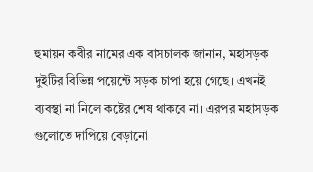হুমায়ন কবীর নামের এক বাসচালক জানান, মহাসড়ক দুইটির বিভিন্ন পয়েন্টে সড়ক চাপা হয়ে গেছে। এখনই ব্যবস্থা না নিলে কষ্টের শেষ থাকবে না। এরপর মহাসড়ক গুলোতে দাপিয়ে বেড়ানো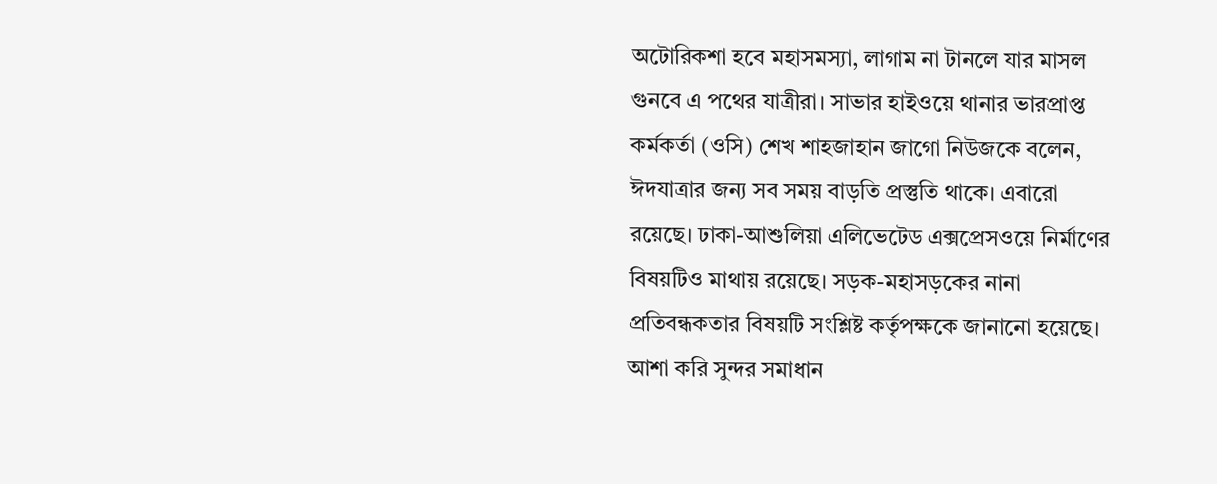অটোরিকশা হবে মহাসমস্যা, লাগাম না টানলে যার মাসল গুনবে এ পথের যাত্রীরা। সাভার হাইওয়ে থানার ভারপ্রাপ্ত কর্মকর্তা (ওসি) শেখ শাহজাহান জাগো নিউজকে বলেন, ঈদযাত্রার জন্য সব সময় বাড়তি প্রস্তুতি থাকে। এবারো রয়েছে। ঢাকা-আশুলিয়া এলিভেটেড এক্সপ্রেসওয়ে নির্মাণের বিষয়টিও মাথায় রয়েছে। সড়ক-মহাসড়কের নানা প্রতিবন্ধকতার বিষয়টি সংশ্লিষ্ট কর্তৃপক্ষকে জানানো হয়েছে। আশা করি সুন্দর সমাধান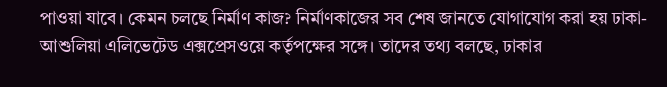পাওয়া যাবে। কেমন চলছে নির্মাণ কাজ? নির্মাণকাজের সব শেষ জানতে যোগাযোগ করা হয় ঢাকা-আশুলিয়া এলিভেটেড এক্সপ্রেসওয়ে কর্তৃপক্ষের সঙ্গে। তাদের তথ্য বলছে, ঢাকার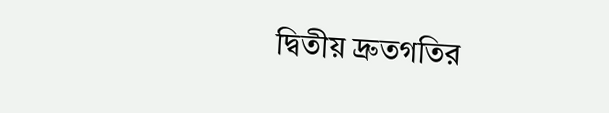দ্বিতীয় দ্রুতগতির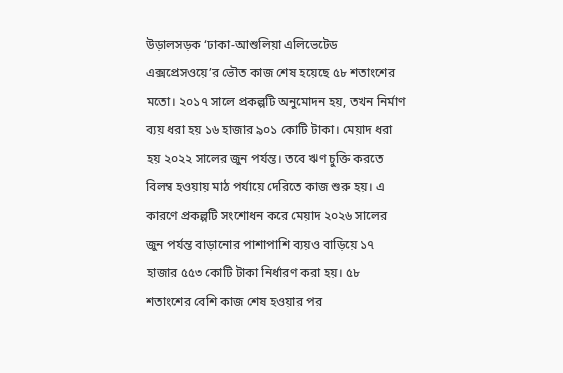উড়ালসড়ক ‘ঢাকা-আশুলিয়া এলিভেটেড এক্সপ্রেসওয়ে’র ভৌত কাজ শেষ হয়েছে ৫৮ শতাংশের মতো। ২০১৭ সালে প্রকল্পটি অনুমোদন হয়, তখন নির্মাণ ব্যয় ধরা হয় ১৬ হাজার ৯০১ কোটি টাকা। মেয়াদ ধরা হয় ২০২২ সালের জুন পর্যন্ত। তবে ঋণ চুক্তি করতে বিলম্ব হওয়ায় মাঠ পর্যায়ে দেরিতে কাজ শুরু হয়। এ কারণে প্রকল্পটি সংশোধন করে মেয়াদ ২০২৬ সালের জুন পর্যন্ত বাড়ানোর পাশাপাশি ব্যয়ও বাড়িয়ে ১৭ হাজার ৫৫৩ কোটি টাকা নির্ধারণ করা হয়। ৫৮ শতাংশের বেশি কাজ শেষ হওয়ার পর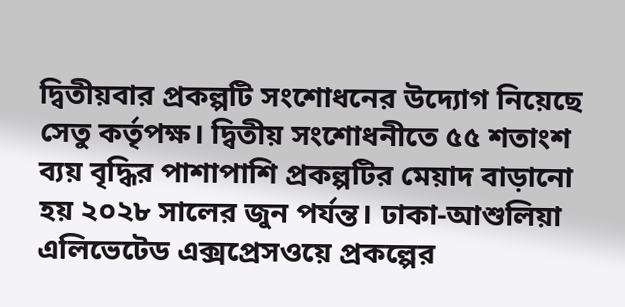দ্বিতীয়বার প্রকল্পটি সংশোধনের উদ্যোগ নিয়েছে সেতু কর্তৃপক্ষ। দ্বিতীয় সংশোধনীতে ৫৫ শতাংশ ব্যয় বৃদ্ধির পাশাপাশি প্রকল্পটির মেয়াদ বাড়ানো হয় ২০২৮ সালের জুন পর্যন্ত। ঢাকা-আশুলিয়া এলিভেটেড এক্সপ্রেসওয়ে প্রকল্পের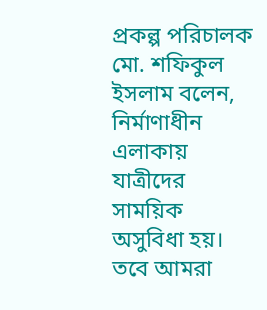প্রকল্প পরিচালক মো. শফিকুল ইসলাম বলেন, নির্মাণাধীন এলাকায় যাত্রীদের সাময়িক অসুবিধা হয়। তবে আমরা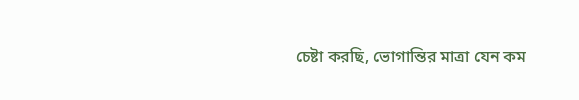চেষ্টা করছি, ভোগান্তির মাত্রা যেন কম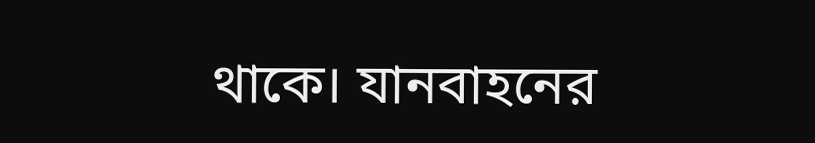থাকে। যানবাহনের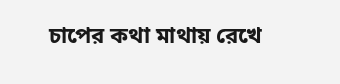চাপের কথা মাথায় রেখে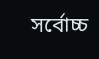সর্বোচ্চ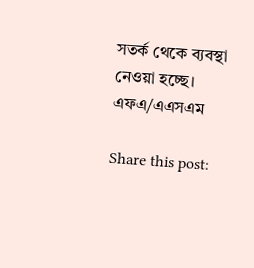সতর্ক থেকে ব্যবস্থা নেওয়া হচ্ছে। এফএ/এএসএম

Share this post: